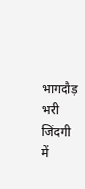भागदौड़ भरी जिंदगी में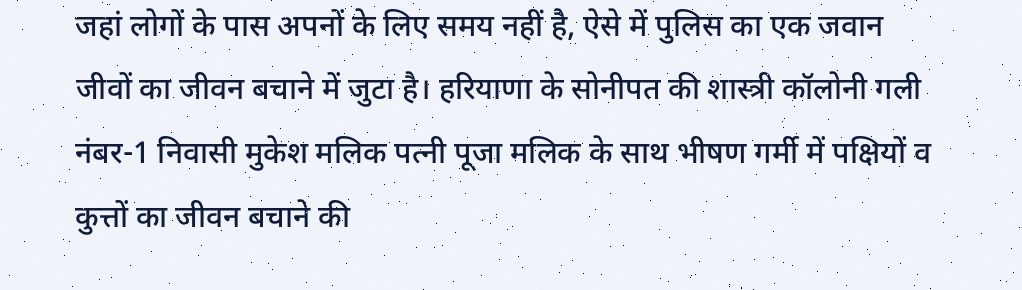जहां लोगों के पास अपनों के लिए समय नहीं है, ऐसे में पुलिस का एक जवान जीवों का जीवन बचाने में जुटा है। हरियाणा के सोनीपत की शास्त्री कॉलोनी गली नंबर-1 निवासी मुकेश मलिक पत्नी पूजा मलिक के साथ भीषण गर्मी में पक्षियों व कुत्तों का जीवन बचाने की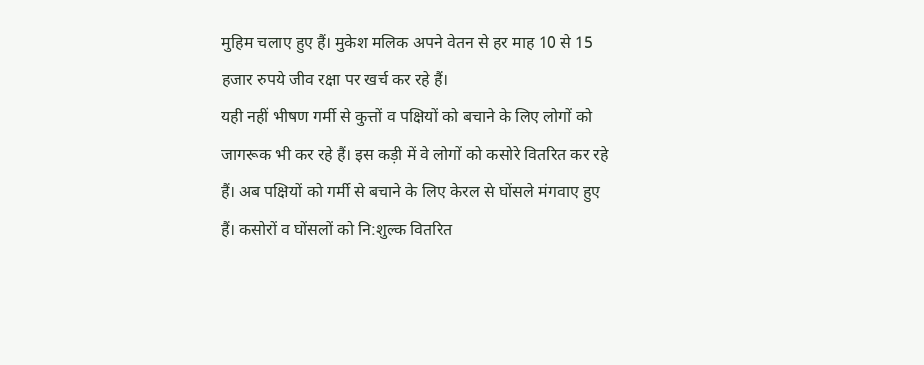मुहिम चलाए हुए हैं। मुकेश मलिक अपने वेतन से हर माह 10 से 15 हजार रुपये जीव रक्षा पर खर्च कर रहे हैं।
यही नहीं भीषण गर्मी से कुत्तों व पक्षियों को बचाने के लिए लोगों को जागरूक भी कर रहे हैं। इस कड़ी में वे लोगों को कसोरे वितरित कर रहे हैं। अब पक्षियों को गर्मी से बचाने के लिए केरल से घोंसले मंगवाए हुए हैं। कसोरों व घोंसलों को नि:शुल्क वितरित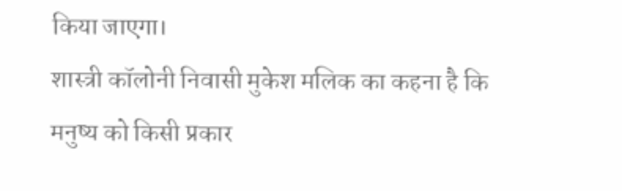किया जाएगा।
शास्त्री कॉलोनी निवासी मुकेश मलिक का कहना है कि मनुष्य को किसी प्रकार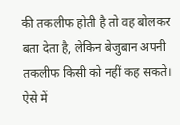की तकलीफ होती है तो वह बोलकर बता देता है, लेकिन बेजुबान अपनी तकलीफ किसी को नहीं कह सकते। ऐसे में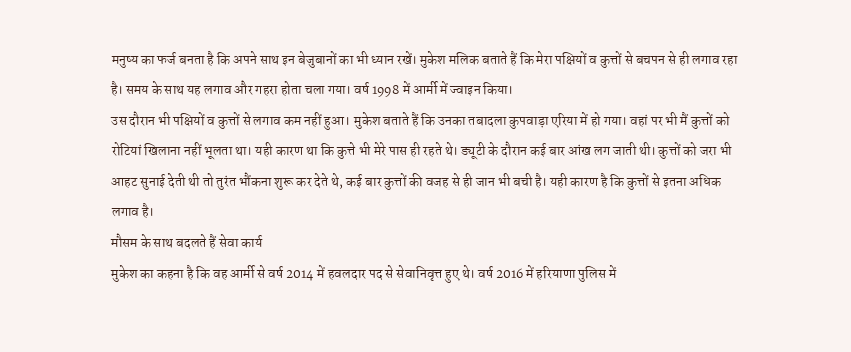मनुष्य का फर्ज बनता है कि अपने साथ इन बेजुबानों का भी ध्यान रखें। मुकेश मलिक बताते हैं कि मेरा पक्षियों व कुत्तों से बचपन से ही लगाव रहा है। समय के साथ यह लगाव और गहरा होता चला गया। वर्ष 1998 में आर्मी में ज्वाइन किया।
उस दौरान भी पक्षियों व कुत्तों से लगाव कम नहीं हुआ। मुकेश बताते हैं कि उनका तबादला कुपवाड़ा एरिया में हो गया। वहां पर भी मैं कुत्तों को रोटियां खिलाना नहीं भूलता था। यही कारण था कि कुत्ते भी मेरे पास ही रहते थे। ड्यूटी के दौरान कई बार आंख लग जाती थी। कुत्तों को जरा भी आहट सुनाई देती थी तो तुरंत भौंकना शुरू कर देते थे, कई बार कुत्तों की वजह से ही जान भी बची है। यही कारण है कि कुत्तों से इतना अधिक लगाव है।
मौसम के साथ बदलते हैं सेवा कार्य
मुकेश का कहना है कि वह आर्मी से वर्ष 2014 में हवलदार पद से सेवानिवृत्त हुए थे। वर्ष 2016 में हरियाणा पुलिस में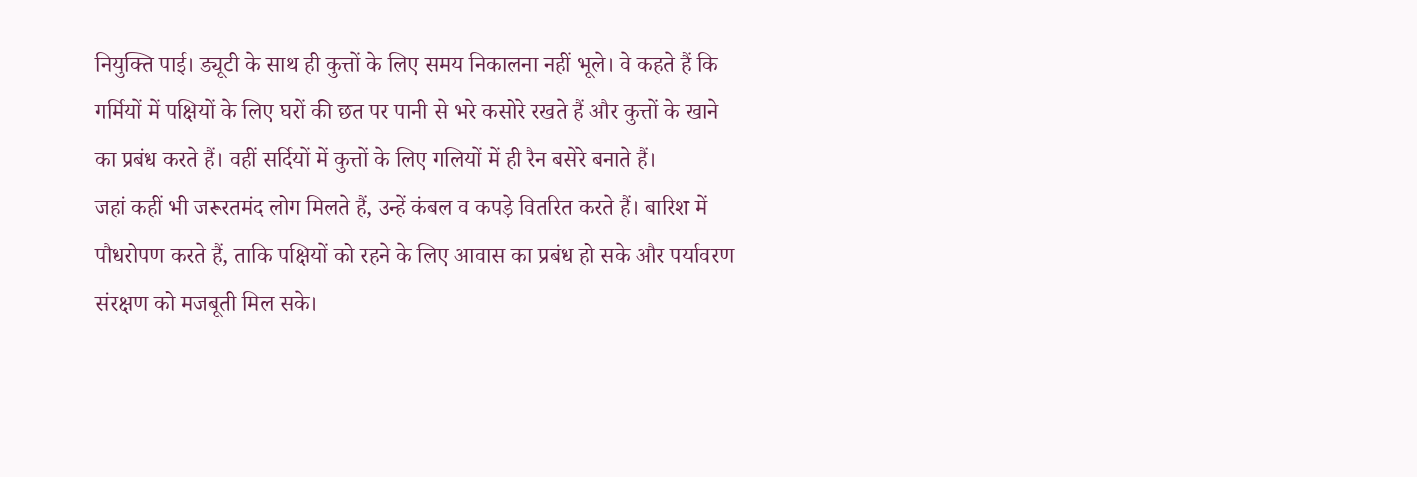नियुक्ति पाई। ड्यूटी के साथ ही कुत्तों के लिए समय निकालना नहीं भूले। वे कहते हैं कि गर्मियों में पक्षियों के लिए घरों की छत पर पानी से भरे कसोरे रखते हैं और कुत्तों के खाने का प्रबंध करते हैं। वहीं सर्दियों में कुत्तों के लिए गलियों में ही रैन बसेरे बनाते हैं।
जहां कहीं भी जरूरतमंद लोग मिलते हैं, उन्हें कंबल व कपड़े वितरित करते हैं। बारिश में पौधरोपण करते हैं, ताकि पक्षियों को रहने के लिए आवास का प्रबंध हो सके और पर्यावरण संरक्षण को मजबूती मिल सके।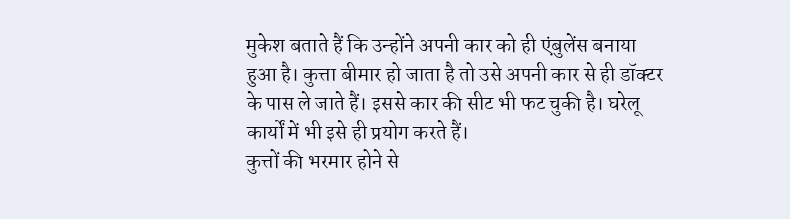मुकेश बताते हैं कि उन्होंने अपनी कार को ही एंबुलेंस बनाया हुआ है। कुत्ता बीमार हो जाता है तो उसे अपनी कार से ही डॉक्टर के पास ले जाते हैं। इससे कार की सीट भी फट चुकी है। घरेलू कार्यों में भी इसे ही प्रयोग करते हैं।
कुत्तों की भरमार होने से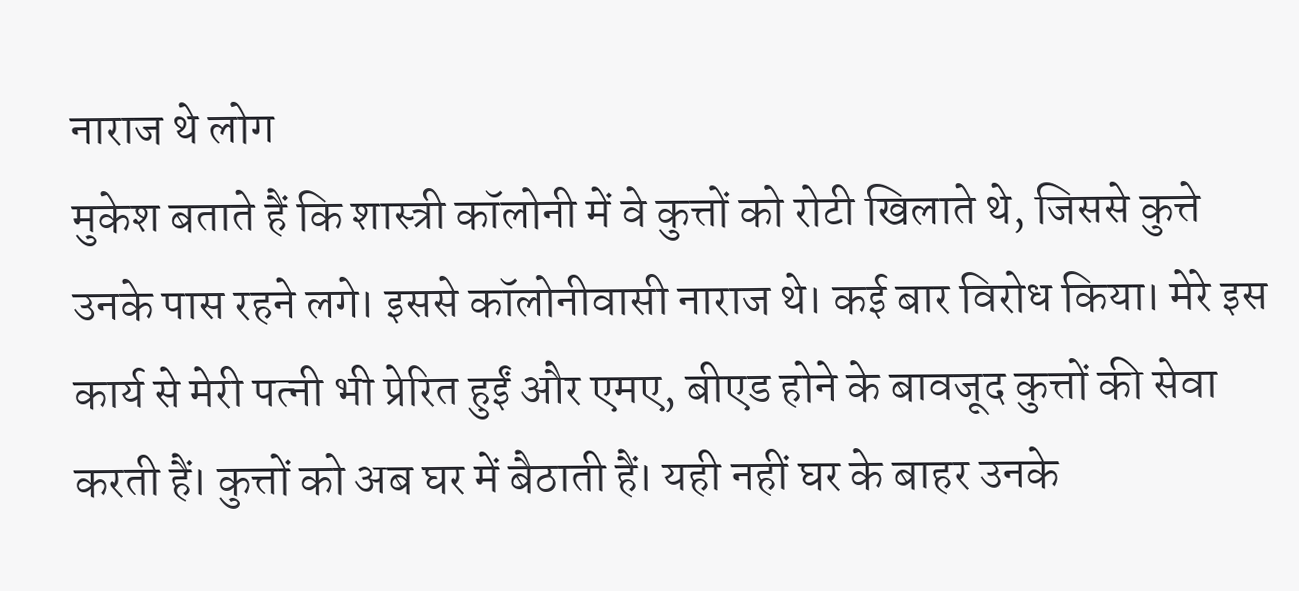नाराज थे लोग
मुकेश बताते हैं कि शास्त्री कॉलोनी में वे कुत्तों को रोटी खिलाते थे, जिससे कुत्ते उनके पास रहने लगे। इससे कॉलोनीवासी नाराज थे। कई बार विरोध किया। मेरे इस कार्य से मेरी पत्नी भी प्रेरित हुईं और एमए, बीएड होने के बावजूद कुत्तों की सेवा करती हैं। कुत्तों को अब घर में बैठाती हैं। यही नहीं घर के बाहर उनके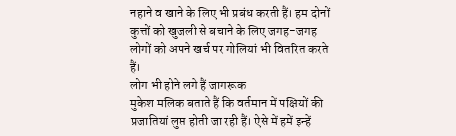नहाने व खाने के लिए भी प्रबंध करती हैं। हम दोनों कुत्तों को खुजली से बचाने के लिए जगह-जगह लोगों को अपने खर्च पर गोलियां भी वितरित करते हैं।
लोग भी होने लगे हैं जागरूक
मुकेश मलिक बताते हैं कि वर्तमान में पक्षियों की प्रजातियां लुप्त होती जा रही हैं। ऐसे में हमें इन्हें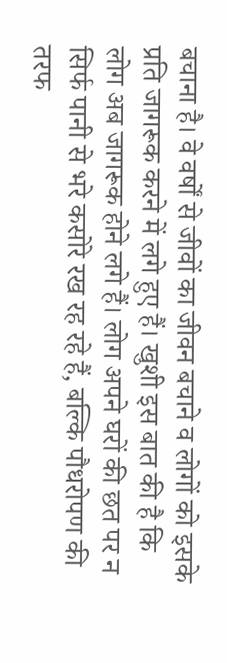बचाना है। वे वर्षों से जीवों का जीवन बचाने व लोगों को इसके प्रति जागरूक करने में लगे हुए हैं। खुशी इस बात की है कि लोग अब जागरूक होने लगे हैं। लोग अपने घरों की छत पर न सिर्फ पानी से भरे कसोरे रख रह रहे हैं, बल्कि पौधरोपण की तरफ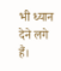भी ध्यान देने लगे हैं।